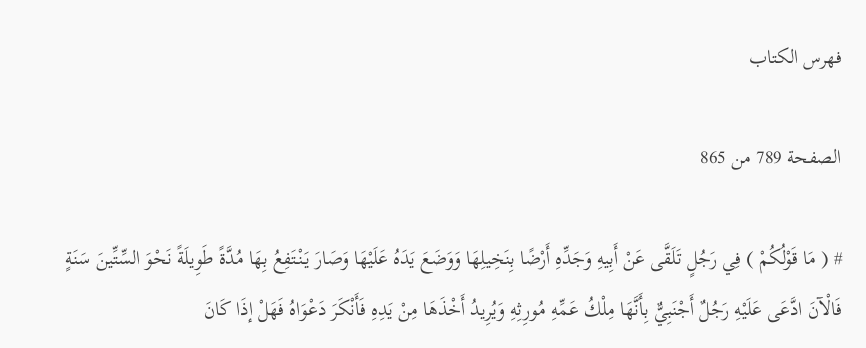فهرس الكتاب

الصفحة 789 من 865

# ( مَا قَوْلُكُمْ ) فِي رَجُلٍ تَلَقَّى عَنْ أَبِيهِ وَجَدِّهِ أَرْضًا بِنَخِيلِهَا وَوَضَعَ يَدَهُ عَلَيْهَا وَصَارَ يَنْتَفِعُ بِهَا مُدَّةً طَوِيلَةً نَحْوَ السِّتِّينَ سَنَةٍ فَالْآنَ ادَّعَى عَلَيْهِ رَجُلٌ أَجْنَبِيٌّ بِأَنَّهَا مِلْكُ عَمِّهِ مُورِثِهِ وَيُرِيدُ أَخْذَهَا مِنْ يَدِهِ فَأَنْكَرَ دَعْوَاهُ فَهَلْ إذَا كَانَ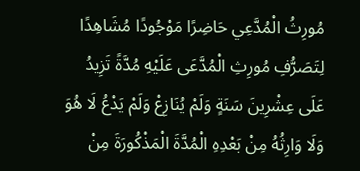مُورِثُ الْمُدَّعِي حَاضِرًا مَوْجُودًا مُشَاهِدًا لِتَصَرُّفِ مُورِثِ الْمُدَّعَى عَلَيْهِ مُدَّةً تَزِيدُ عَلَى عِشْرِينَ سَنَةٍ وَلَمْ يُنَازِعْ وَلَمْ يَدْعُ لَا هُوَ وَلَا وَارِثُهُ مِنْ بَعْدِهِ الْمُدَّةَ الْمَذْكُورَةَ مِنْ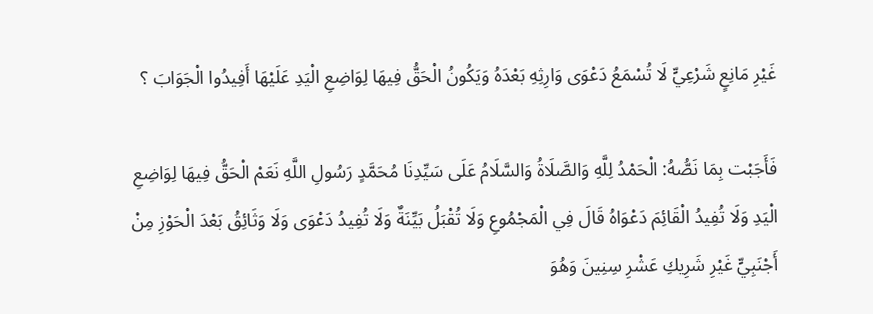غَيْرِ مَانِعٍ شَرْعِيٍّ لَا تُسْمَعُ دَعْوَى وَارِثِهِ بَعْدَهُ وَيَكُونُ الْحَقُّ فِيهَا لِوَاضِعِ الْيَدِ عَلَيْهَا أَفِيدُوا الْجَوَابَ ؟

فَأَجَبْت بِمَا نَصُّهُ: الْحَمْدُ لِلَّهِ وَالصَّلَاةُ وَالسَّلَامُ عَلَى سَيِّدِنَا مُحَمَّدٍ رَسُولِ اللَّهِ نَعَمْ الْحَقُّ فِيهَا لِوَاضِعِ الْيَدِ وَلَا تُفِيدُ الْقَائِمَ دَعْوَاهُ قَالَ فِي الْمَجْمُوعِ وَلَا تُقْبَلُ بَيِّنَةٌ وَلَا تُفِيدُ دَعْوَى وَلَا وَثَائِقُ بَعْدَ الْحَوْزِ مِنْ أَجْنَبِيٍّ غَيْرِ شَرِيكِ عَشْرِ سِنِينَ وَهُوَ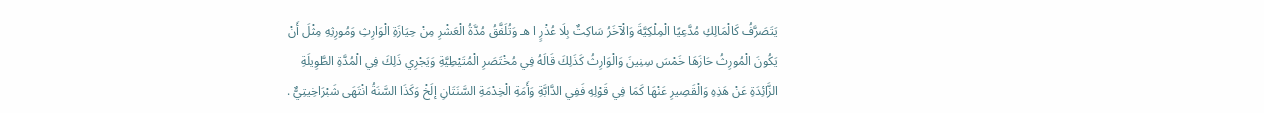يَتَصَرَّفُ كَالْمَالِكِ مُدَّعِيًا الْمِلْكِيَّةَ وَالْآخَرُ سَاكِتٌ بِلَا عُذْرٍ ا هـ وَتُلَفَّقُ مُدَّةُ الْعَشْرِ مِنْ حِيَازَةِ الْوَارِثِ وَمُورِثِهِ مِثْلَ أَنْ يَكُونَ الْمُورِثُ حَازَهَا خَمْسَ سِنِينَ وَالْوَارِثُ كَذَلِكَ قَالَهُ فِي مُخْتَصَرِ الْمُتَيْطِيَّةِ وَيَجْرِي ذَلِكَ فِي الْمُدَّةِ الطَّوِيلَةِ الزَّائِدَةِ عَنْ هَذِهِ وَالْقَصِيرِ عَنْهَا كَمَا فِي قَوْلِهِ فَفِي الدَّابَّةِ وَأَمَةِ الْخِدْمَةِ السَّنَتَانِ إلَخْ وَكَذَا السَّنَةُ انْتَهَى شَبْرَاخِيتِيٌّ .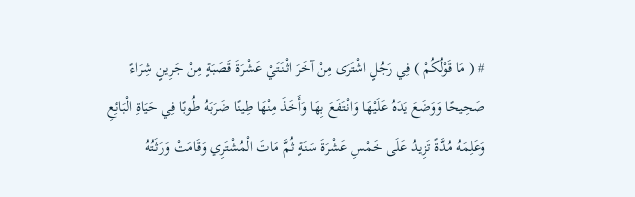# ( مَا قَوْلُكُمْ ) فِي رَجُلٍ اشْتَرَى مِنْ آخَرَ اثْنَتَيْ عَشْرَةَ قَصَبَةٍ مِنْ جَرِينٍ شِرَاءً صَحِيحًا وَوَضَعَ يَدَهُ عَلَيْهَا وَانْتَفَعَ بِهَا وَأَخَذَ مِنْهَا طِينًا ضَرَبَهُ طُوبًا فِي حَيَاةِ الْبَائِعِ وَعَلِمَهُ مُدَّةً تَزِيدُ عَلَى خَمْسِ عَشْرَةَ سَنَةٍ ثُمَّ مَاتَ الْمُشْتَرِي وَقَامَتْ وَرَثَتُهُ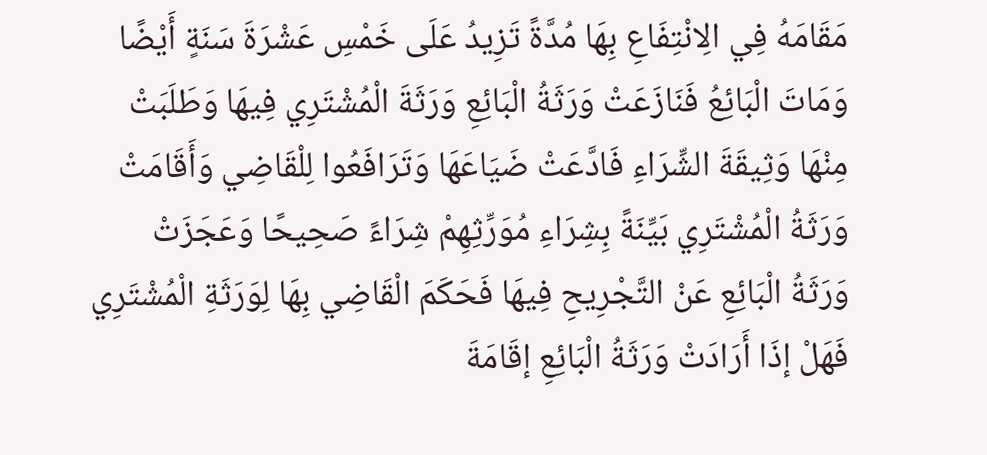مَقَامَهُ فِي الِانْتِفَاعِ بِهَا مُدَّةً تَزِيدُ عَلَى خَمْسِ عَشْرَةَ سَنَةٍ أَيْضًا وَمَاتَ الْبَائِعُ فَنَازَعَتْ وَرَثَةُ الْبَائِعِ وَرَثَةَ الْمُشْتَرِي فِيهَا وَطَلَبَتْ مِنْهَا وَثِيقَةَ الشِّرَاءِ فَادَّعَتْ ضَيَاعَهَا وَتَرَافَعُوا لِلْقَاضِي وَأَقَامَتْ وَرَثَةُ الْمُشْتَرِي بَيِّنَةً بِشِرَاءِ مُوَرِّثِهِمْ شِرَاءً صَحِيحًا وَعَجَزَتْ وَرَثَةُ الْبَائِعِ عَنْ التَّجْرِيحِ فِيهَا فَحَكَمَ الْقَاضِي بِهَا لِوَرَثَةِ الْمُشْتَرِي فَهَلْ إذَا أَرَادَتْ وَرَثَةُ الْبَائِعِ إقَامَةَ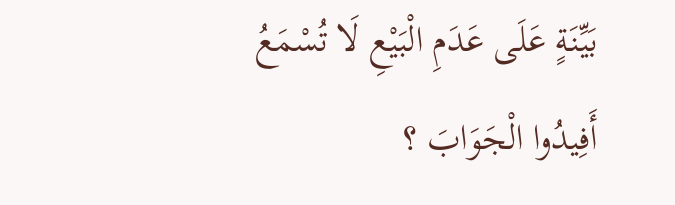بَيِّنَةٍ عَلَى عَدَمِ الْبَيْعِ لَا تُسْمَعُ أَفِيدُوا الْجَوَابَ ؟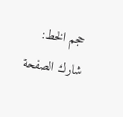حجم الخط:
شارك الصفحة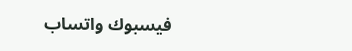فيسبوك واتساب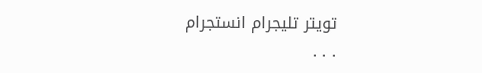تويتر تليجرام انستجرام
. . .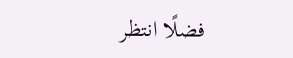فضلًا انتظر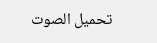تحميل الصوت